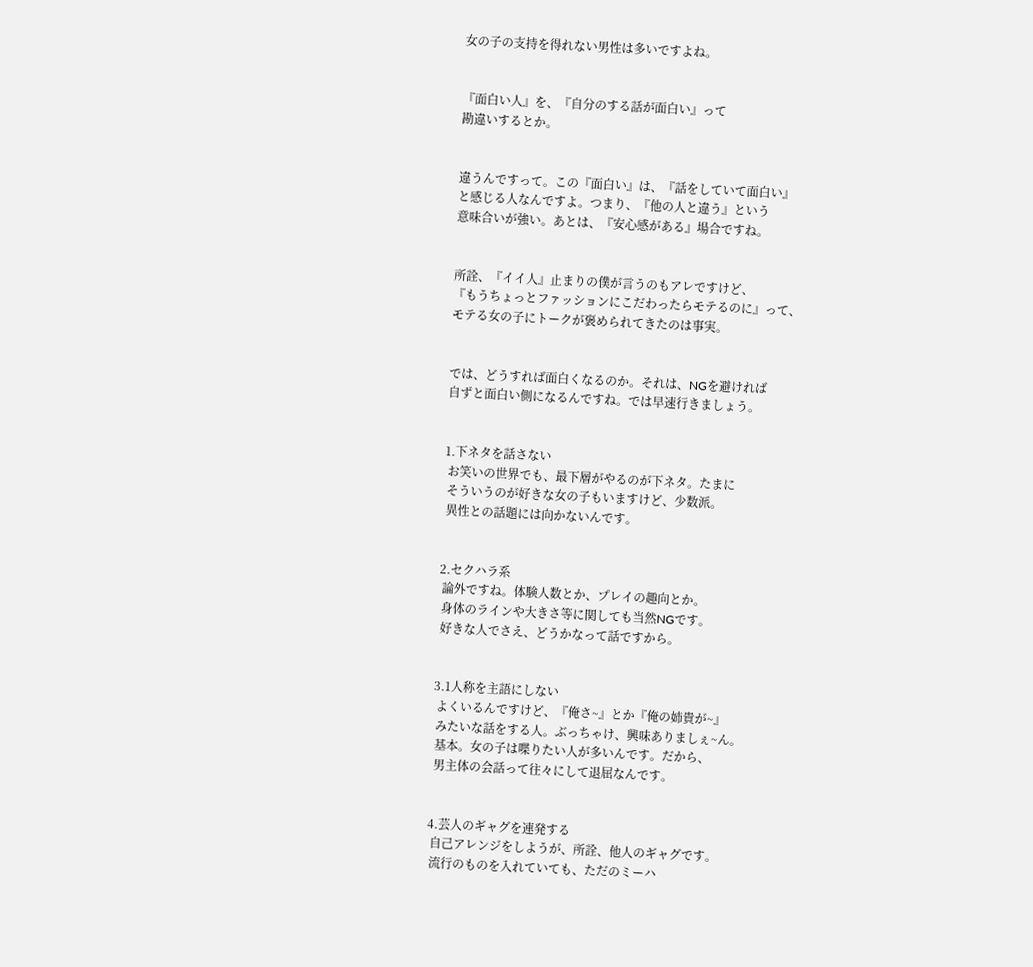女の子の支持を得れない男性は多いですよね。


『面白い人』を、『自分のする話が面白い』って
勘違いするとか。


違うんですって。この『面白い』は、『話をしていて面白い』
と感じる人なんですよ。つまり、『他の人と違う』という
意味合いが強い。あとは、『安心感がある』場合ですね。


所詮、『イイ人』止まりの僕が言うのもアレですけど、
『もうちょっとファッションにこだわったらモテるのに』って、
モテる女の子にトークが褒められてきたのは事実。


では、どうすれば面白くなるのか。それは、NGを避ければ
自ずと面白い側になるんですね。では早速行きましょう。


1.下ネタを話さない
 お笑いの世界でも、最下層がやるのが下ネタ。たまに
 そういうのが好きな女の子もいますけど、少数派。
 異性との話題には向かないんです。


2.セクハラ系
 論外ですね。体験人数とか、プレイの趣向とか。
 身体のラインや大きさ等に関しても当然NGです。
 好きな人でさえ、どうかなって話ですから。


3.1人称を主語にしない
 よくいるんですけど、『俺さ~』とか『俺の姉貴が~』
 みたいな話をする人。ぶっちゃけ、興味ありましぇ~ん。
 基本。女の子は喋りたい人が多いんです。だから、
 男主体の会話って往々にして退屈なんです。


4.芸人のギャグを連発する
 自己アレンジをしようが、所詮、他人のギャグです。
 流行のものを入れていても、ただのミーハ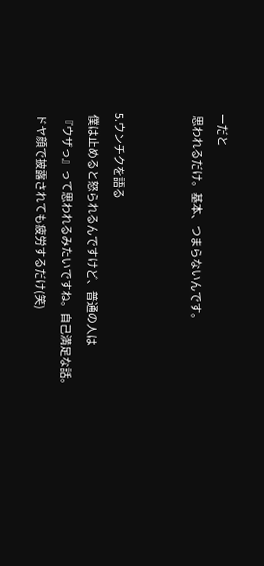ーだと
 思われるだけ。基本、つまらないんです。


5.ウンチクを語る
 僕は止めると怒られるんですけど、普通の人は
 『ウザっ』って思われるみたいですね。自己満足な話。
 ドヤ顔で披露されても疲労するだけ(笑)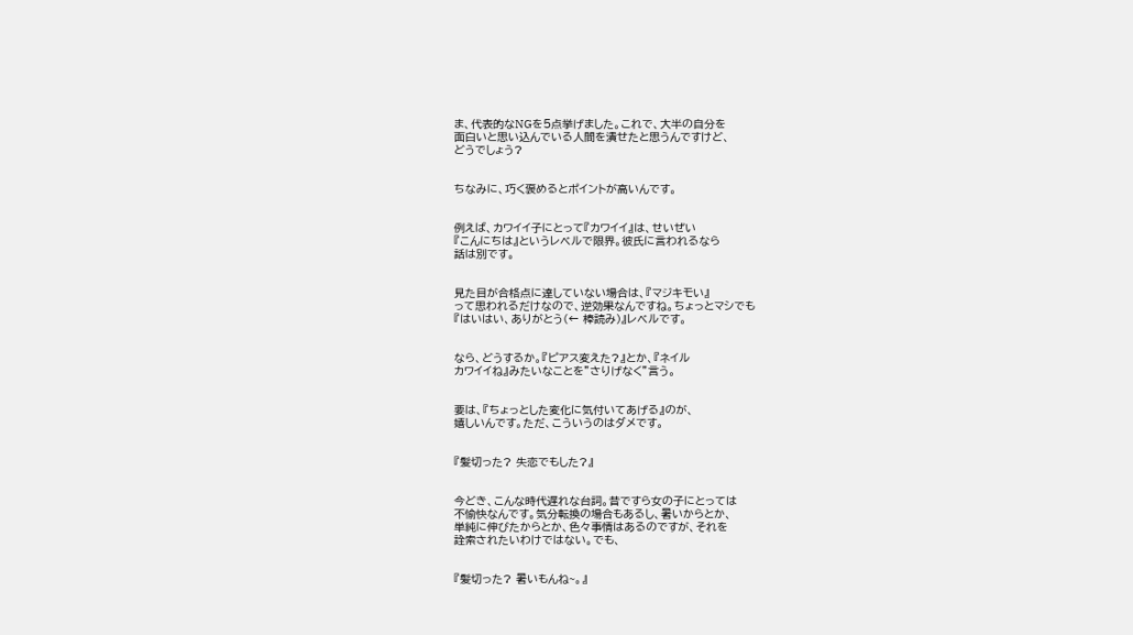ま、代表的なNGを5点挙げました。これで、大半の自分を
面白いと思い込んでいる人間を潰せたと思うんですけど、
どうでしょう?


ちなみに、巧く褒めるとポイントが高いんです。


例えば、カワイイ子にとって『カワイイ』は、せいぜい
『こんにちは』というレベルで限界。彼氏に言われるなら
話は別です。


見た目が合格点に達していない場合は、『マジキモい』
って思われるだけなので、逆効果なんですね。ちょっとマシでも
『はいはい、ありがとう(← 棒読み)』レベルです。


なら、どうするか。『ピアス変えた?』とか、『ネイル
カワイイね』みたいなことを”さりげなく”言う。


要は、『ちょっとした変化に気付いてあげる』のが、
嬉しいんです。ただ、こういうのはダメです。


『髪切った? 失恋でもした?』


今どき、こんな時代遅れな台詞。昔ですら女の子にとっては
不愉快なんです。気分転換の場合もあるし、暑いからとか、
単純に伸びたからとか、色々事情はあるのですが、それを
詮索されたいわけではない。でも、


『髪切った? 暑いもんね~。』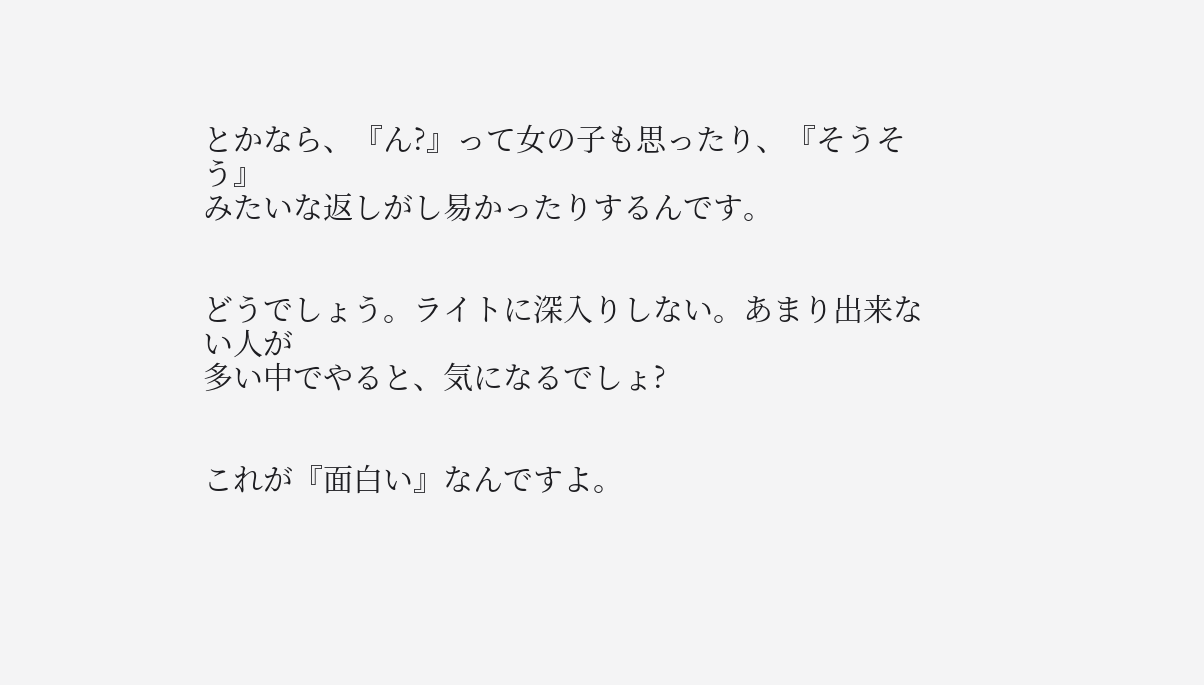とかなら、『ん?』って女の子も思ったり、『そうそう』
みたいな返しがし易かったりするんです。


どうでしょう。ライトに深入りしない。あまり出来ない人が
多い中でやると、気になるでしょ?


これが『面白い』なんですよ。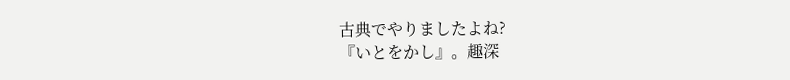古典でやりましたよね?
『いとをかし』。趣深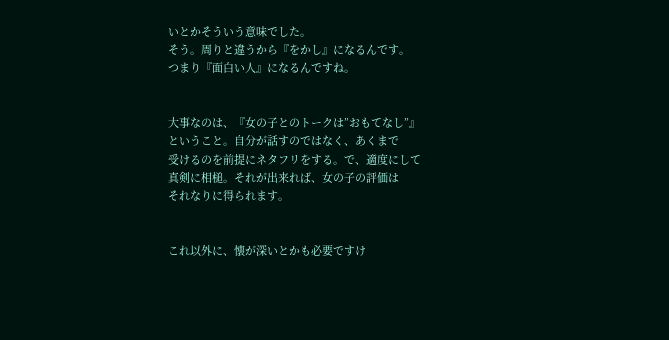いとかそういう意味でした。
そう。周りと違うから『をかし』になるんです。
つまり『面白い人』になるんですね。


大事なのは、『女の子とのトークは”おもてなし”』
ということ。自分が話すのではなく、あくまで
受けるのを前提にネタフリをする。で、適度にして
真剣に相槌。それが出来れば、女の子の評価は
それなりに得られます。


これ以外に、懐が深いとかも必要ですけ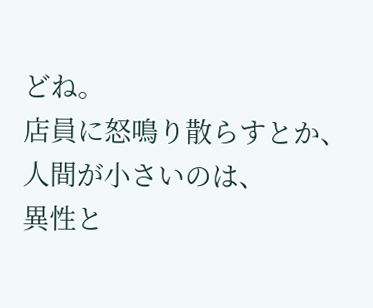どね。
店員に怒鳴り散らすとか、人間が小さいのは、
異性と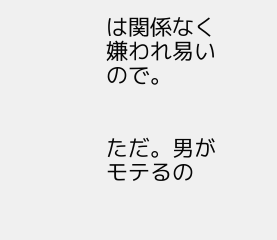は関係なく嫌われ易いので。


ただ。男がモテるの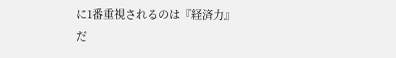に1番重視されるのは『経済力』
だ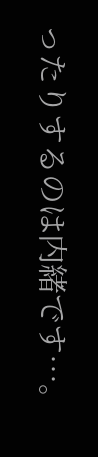ったりするのは内緒です…。